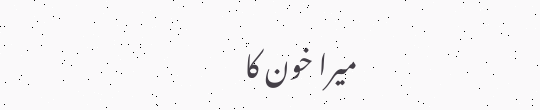میرا خون کا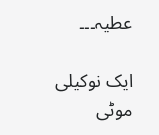عطیہ۔۔۔

ایک نوکیلی موٹی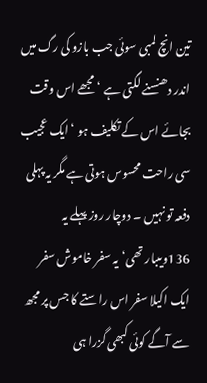تین انچ لمبی سوئی جب بازو کی رگ میں اندر دھنسنے لگتی ہے ‘ مجھے اس وقت بجائے اس کے تکلیف ہو ‘ایک عجیب سی راحت محسوس ہوتی ہے مگر یہ پہلی دفعہ تو نہیں ۔ دوچار روز پہلے یہ 136ویںبار تھی‘یہ سفر خاموش سفر ایک اکیلا سفر اس راستے کا جس پر مجھ سے آگے کوئی کبھی گزرا ہی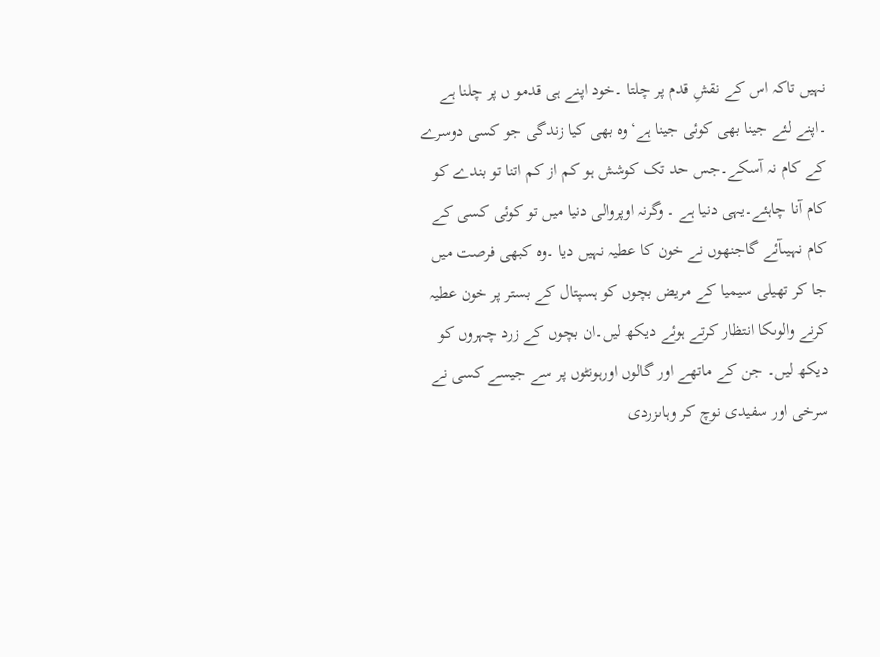نہیں تاکہ اس کے نقشِ قدم پر چلتا ۔خود اپنے ہی قدمو ں پر چلنا ہے ۔اپنے لئے جینا بھی کوئی جینا ہے‘وہ بھی کیا زندگی جو کسی دوسرے کے کام نہ آسکے۔جس حد تک کوشش ہو کم از کم اتنا تو بندے کو کام آنا چاہئے۔یہی دنیا ہے ۔ وگرنہ اوپروالی دنیا میں تو کوئی کسی کے کام نہیںآئے گاجنھوں نے خون کا عطیہ نہیں دیا ۔وہ کبھی فرصت میں جا کر تھیلی سیمیا کے مریض بچوں کو ہسپتال کے بستر پر خون عطیہ کرنے والوںکا انتظار کرتے ہوئے دیکھ لیں۔ان بچوں کے زرد چہروں کو دیکھ لیں۔ جن کے ماتھے اور گالوں اورہونٹوں پر سے جیسے کسی نے سرخی اور سفیدی نوچ کر وہاںزردی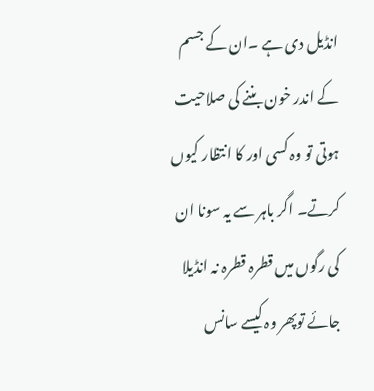انڈیل دی ہے ۔ان کے جسم کے اندر خون بننے کی صلاحیت ہوتی تو وہ کسی اور کا انتظار کیوں کرتے۔ اگر باہر سے یہ سونا ان کی رگوں میں قطرہ قطرہ نہ انڈیلا جائے توپھر وہ کیسے سانس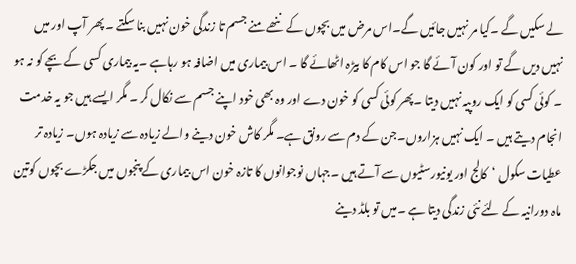لے سکیں گے ۔کیا مر نہیں جائیں گے۔اس مرض میں بچوں کے ننھے منے جسم تا زندگی خون نہیں بنا سکتے ۔ پھر آپ اور میں نہیں دیں گے تو اور کون آئے گا جو اس کام کا بیڑہ اٹھائے گا ۔ اس بیماری میں اضافہ ہو رہاہے ۔یہ بیماری کسی کے بچے کو نہ ہو ۔ کوئی کسی کو ایک روپیہ نہیں دیتا ۔پھر کوئی کسی کو خون دے اور وہ بھی خود اپنے جسم سے نکال کر ۔ مگر ایسے ہیں جو یہ خدمت انجام دیتے ہیں ۔ ایک نہیں ہزاروں۔جن کے دم سے رونق ہے۔ مگر کاش خون دینے والے زیادہ سے زیادہ ہوں۔ زیادہ تر عطیات سکول ‘کالج اور یونیورسٹیوں سے آتے ہیں ۔جہاں نوجوانوں کا تازہ خون اس بیماری کے پنجوں میں جکڑے بچوں کوتین ماہ دورانیہ کے لئے نئی زندگی دیتا ہے ۔میں تو بلڈ دینے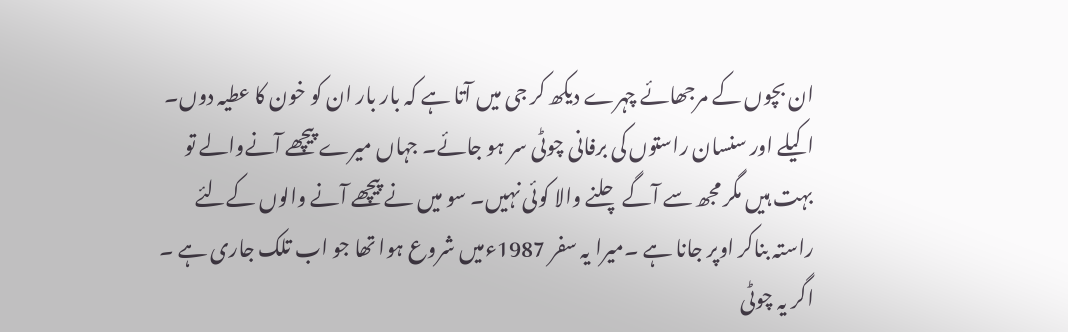ان بچوں کے مرجھائے چہرے دیکھ کر جی میں آتا ہے کہ بار بار ان کو خون کا عطیہ دوں۔ اکیلے اور سنسان راستوں کی برفانی چوٹی سر ہو جائے۔ جہاں میرے پیچھے آنےوالے تو بہت ہیں مگر مجھ سے آگے چلنے والا کوئی نہیں۔ سو میں نے پیچھے آنے والوں کےلئے راستہ بناکر اوپر جانا ہے ۔میرا یہ سفر 1987ءمیں شروع ہوا تھا جو اب تلک جاری ہے ۔ اگر یہ چوٹی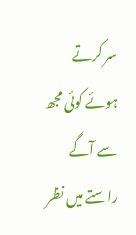سر کرتے ہوئے کوئی مجھ سے آگے راستے میں نظر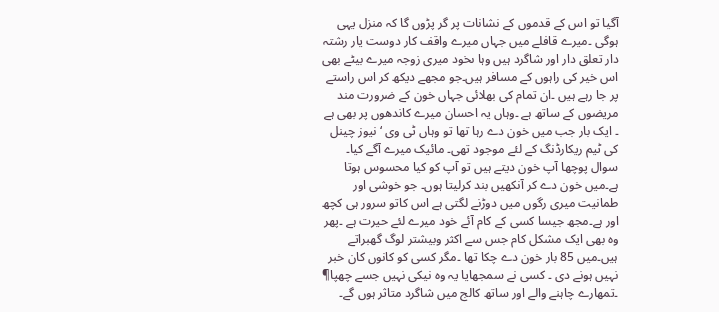آگیا تو اس کے قدموں کے نشانات پر گر پڑوں گا کہ منزل یہی ہوگی ۔میرے قافلے میں جہاں میرے واقف کار دوست یار رشتہ دار تعلق دار اور شاگرد ہیں وہا ںخود میری زوجہ میرے بیٹے بھی اس خیر کی راہوں کے مسافر ہیں۔جو مجھے دیکھ کر اس راستے پر جا رہے ہیں ۔ان تمام کی بھلائی جہاں خون کے ضرورت مند مریضوں کے ساتھ ہے ۔وہاں یہ احسان میرے کاندھوں پر بھی ہے ۔ ایک بار جب میں خون دے رہا تھا تو وہاں ٹی وی ‘نیوز چینل کی ٹیم ریکارڈنگ کے لئے موجود تھی۔ مائیک میرے آگے کیا۔ سوال پوچھا آپ خون دیتے ہیں تو آپ کو کیا محسوس ہوتا ہے۔میں خون دے کر آنکھیں بند کرلیتا ہوں۔ جو خوشی اور طمانیت میری رگوں میں دوڑنے لگتی ہے اس کاتو سرور ہی کچھ اور ہے۔مجھ جیسا کسی کے کام آئے خود میرے لئے حیرت ہے ۔پھر وہ بھی ایک مشکل کام جس سے اکثر وبیشتر لوگ گھبراتے ہیں۔میں 85 بار خون دے چکا تھا ۔مگر کسی کو کانوں کان خبر نہیں ہونے دی ۔ کسی نے سمجھایا یہ وہ نیکی نہیں جسے چھپا¶ ۔تمھارے چاہنے والے اور ساتھ کالج میں شاگرد متاثر ہوں گے۔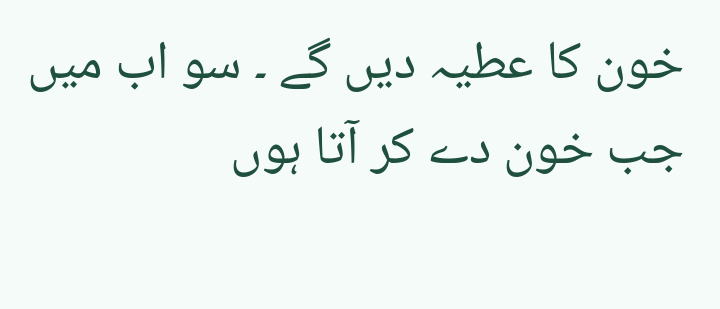خون کا عطیہ دیں گے ۔ سو اب میں جب خون دے کر آتا ہوں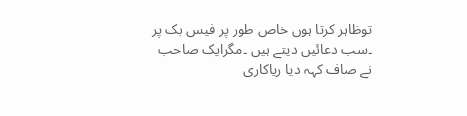توظاہر کرتا ہوں خاص طور پر فیس بک پر ۔سب دعائیں دیتے ہیں ۔مگرایک صاحب نے صاف کہہ دیا ریاکاری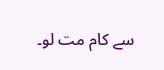سے کام مت لو۔